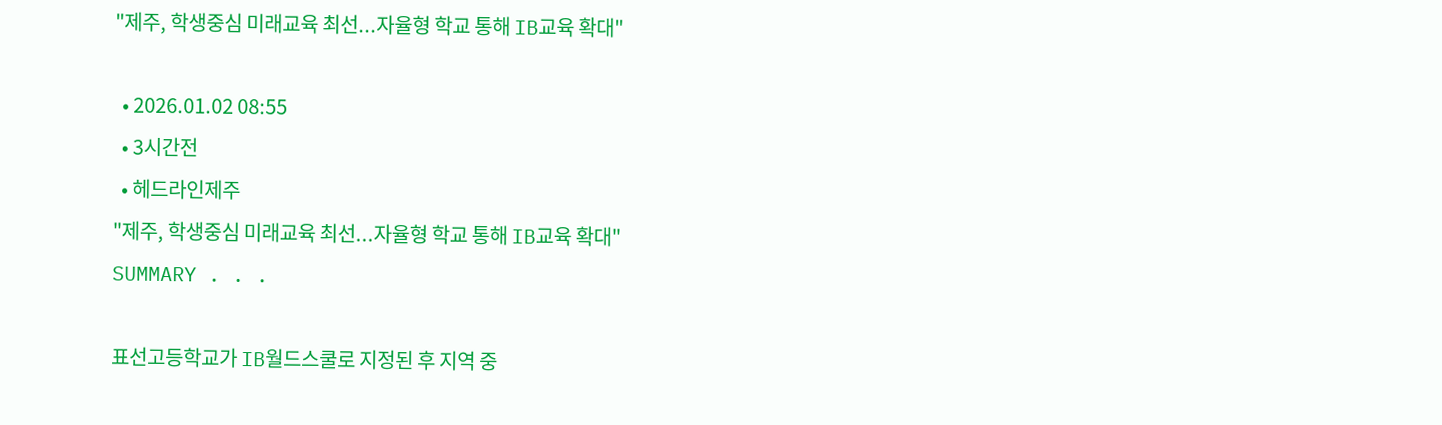"제주, 학생중심 미래교육 최선...자율형 학교 통해 IB교육 확대"

  • 2026.01.02 08:55
  • 3시간전
  • 헤드라인제주
"제주, 학생중심 미래교육 최선...자율형 학교 통해 IB교육 확대"
SUMMARY . . .

표선고등학교가 IB월드스쿨로 지정된 후 지역 중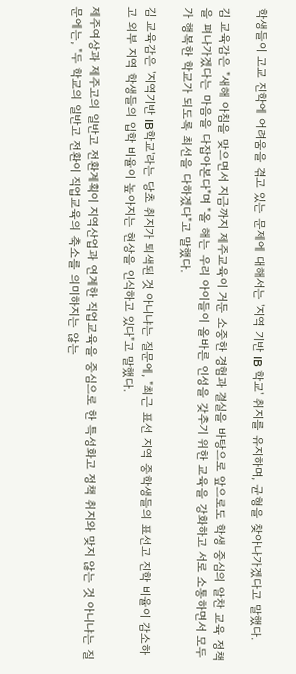학생들이 고교 진학에 어려움을 겪고 있는 문제에 대해서는 '지역 기반 IB 학교' 취지를 유지하며, 균형을 찾아나가겠다고 말했다.

김 교육감은 "새해 아침을 맞으면서 지금까지 제주교육이 거둔 소중한 경험과 결실을 바탕으로 앞으로도 학생 중심의 알찬 교육 정책을 펴나가겠다는 마음을 다잡아본다"며 "올 해는 우리 아이들이 올바른 인성을 갖추기 위한 교육을 강화하고 서로 소통하면서 모두가 행복한 학교가 되도록 최선을 다하겠다"고 말했다.

김 교육감은 '지역기반 IB학교'라는 당초 취지가 퇴색된 것 아니냐는 질문에, "최근 표선 지역 중학생들의 표선고 진학 비율이 감소하고 외부 지역 학생들의 입학 비율이 높아지는 현상을 인식하고 있다"고 말했다.

제주여상과 제주고의 일반고 전환계획이 지역산업과 연계한 직업교육을 중심으로 한 특성화고 정책 취지와 맞지 않는 것 아니냐는 질문에는, "두 학교의 일반고 전환이 직업교육의 축소를 의미하지는 않는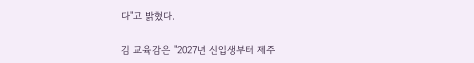다"고 밝혔다.

김 교육감은 "2027년 신입생부터 제주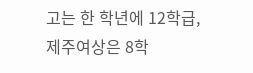고는 한 학년에 12학급, 제주여상은 8학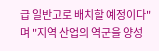급 일반고로 배치할 예정이다"며 "지역 산업의 역군을 양성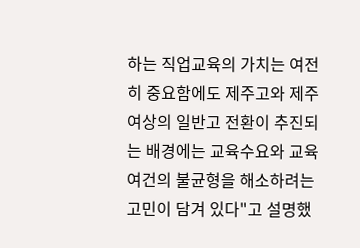하는 직업교육의 가치는 여전히 중요함에도 제주고와 제주여상의 일반고 전환이 추진되는 배경에는 교육수요와 교육 여건의 불균형을 해소하려는 고민이 담겨 있다"고 설명했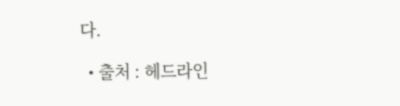다.

  • 출처 : 헤드라인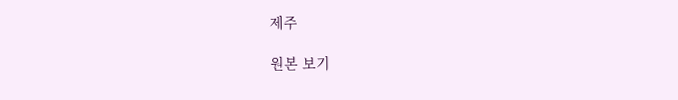제주

원본 보기